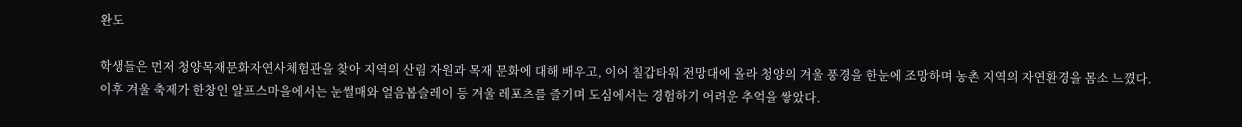완도

학생들은 먼저 청양목재문화자연사체험관을 찾아 지역의 산림 자원과 목재 문화에 대해 배우고, 이어 칠갑타워 전망대에 올라 청양의 겨울 풍경을 한눈에 조망하며 농촌 지역의 자연환경을 몸소 느꼈다. 이후 겨울 축제가 한창인 알프스마을에서는 눈썰매와 얼음봅슬레이 등 겨울 레포츠를 즐기며 도심에서는 경험하기 어려운 추억을 쌓았다.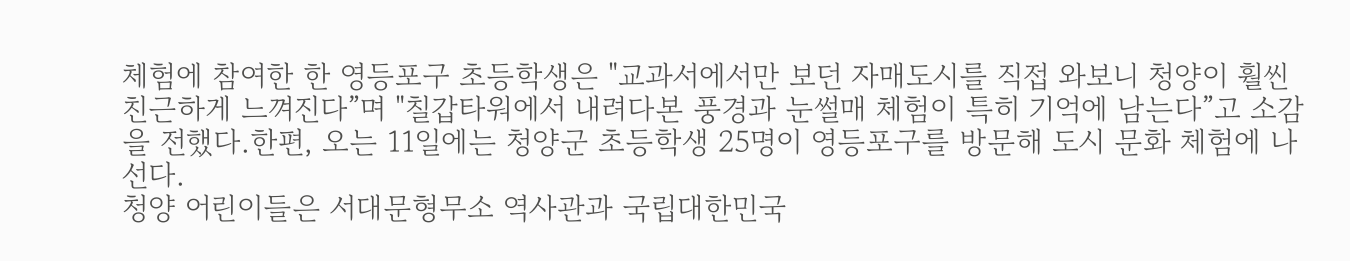체험에 참여한 한 영등포구 초등학생은 "교과서에서만 보던 자매도시를 직접 와보니 청양이 훨씬 친근하게 느껴진다”며 "칠갑타워에서 내려다본 풍경과 눈썰매 체험이 특히 기억에 남는다”고 소감을 전했다.한편, 오는 11일에는 청양군 초등학생 25명이 영등포구를 방문해 도시 문화 체험에 나선다.
청양 어린이들은 서대문형무소 역사관과 국립대한민국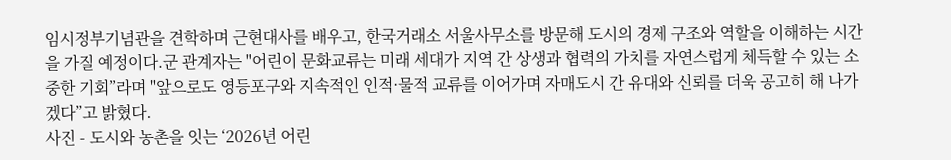임시정부기념관을 견학하며 근현대사를 배우고, 한국거래소 서울사무소를 방문해 도시의 경제 구조와 역할을 이해하는 시간을 가질 예정이다.군 관계자는 "어린이 문화교류는 미래 세대가 지역 간 상생과 협력의 가치를 자연스럽게 체득할 수 있는 소중한 기회”라며 "앞으로도 영등포구와 지속적인 인적·물적 교류를 이어가며 자매도시 간 유대와 신뢰를 더욱 공고히 해 나가겠다”고 밝혔다.
사진 - 도시와 농촌을 잇는 ‘2026년 어린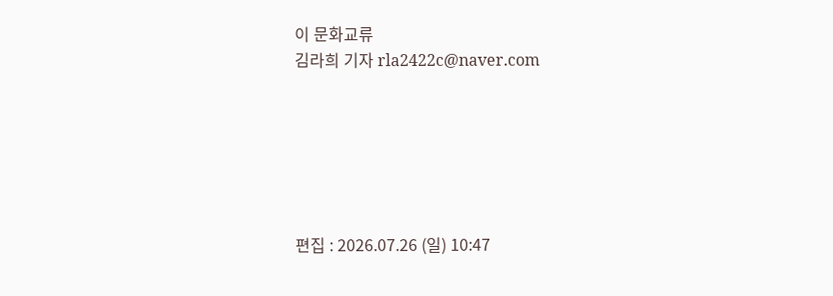이 문화교류
김라희 기자 rla2422c@naver.com






편집 : 2026.07.26 (일) 10:47